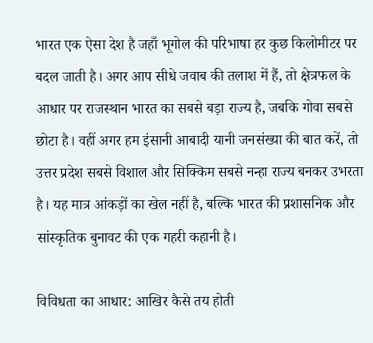भारत एक ऐसा देश है जहाँ भूगोल की परिभाषा हर कुछ किलोमीटर पर बदल जाती है। अगर आप सीधे जवाब की तलाश में हैं, तो क्षेत्रफल के आधार पर राजस्थान भारत का सबसे बड़ा राज्य है, जबकि गोवा सबसे छोटा है। वहीं अगर हम इंसानी आबादी यानी जनसंख्या की बात करें, तो उत्तर प्रदेश सबसे विशाल और सिक्किम सबसे नन्हा राज्य बनकर उभरता है। यह मात्र आंकड़ों का खेल नहीं है, बल्कि भारत की प्रशासनिक और सांस्कृतिक बुनावट की एक गहरी कहानी है।

विविधता का आधार: आखिर कैसे तय होती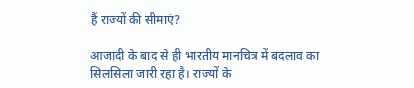हैं राज्यों की सीमाएं?

आजादी के बाद से ही भारतीय मानचित्र में बदलाव का सिलसिला जारी रहा है। राज्यों के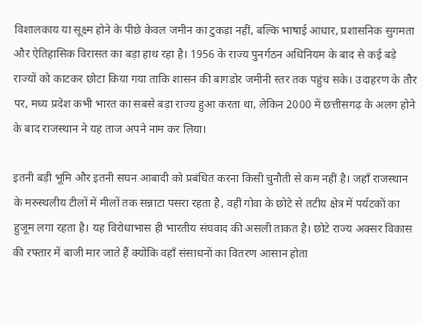विशालकाय या सूक्ष्म होने के पीछे केवल जमीन का टुकड़ा नहीं, बल्कि भाषाई आधार, प्रशासनिक सुगमता और ऐतिहासिक विरासत का बड़ा हाथ रहा है। 1956 के राज्य पुनर्गठन अधिनियम के बाद से कई बड़े राज्यों को काटकर छोटा किया गया ताकि शासन की बागडोर जमीनी स्तर तक पहुंच सके। उदाहरण के तौर पर, मध्य प्रदेश कभी भारत का सबसे बड़ा राज्य हुआ करता था, लेकिन 2000 में छत्तीसगढ़ के अलग होने के बाद राजस्थान ने यह ताज अपने नाम कर लिया।

इतनी बड़ी भूमि और इतनी सघन आबादी को प्रबंधित करना किसी चुनौती से कम नहीं है। जहाँ राजस्थान के मरुस्थलीय टीलों में मीलों तक सन्नाटा पसरा रहता है, वहीं गोवा के छोटे से तटीय क्षेत्र में पर्यटकों का हुजूम लगा रहता है। यह विरोधाभास ही भारतीय संघवाद की असली ताकत है। छोटे राज्य अक्सर विकास की रफ्तार में बाजी मार जाते हैं क्योंकि वहाँ संसाधनों का वितरण आसान होता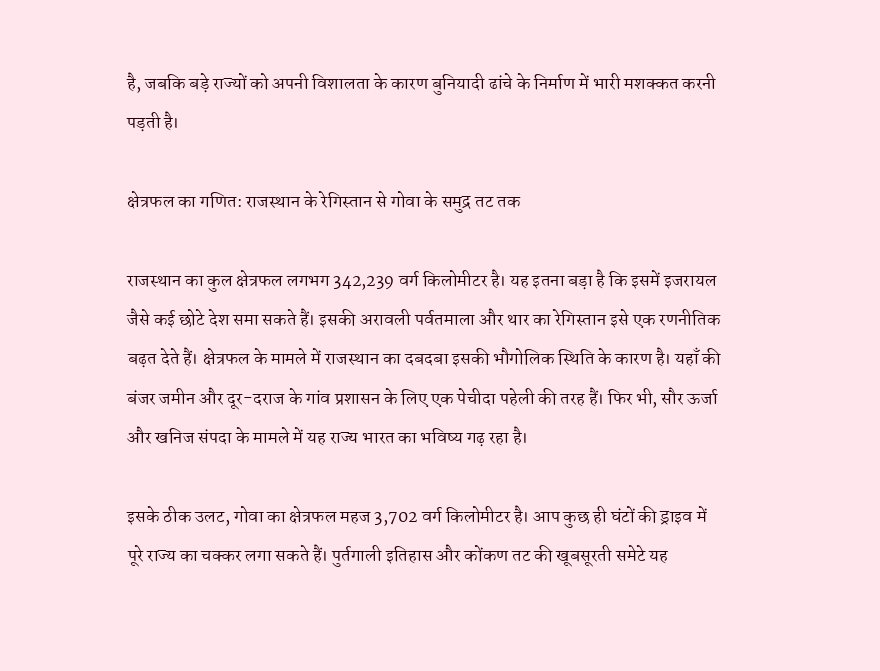है, जबकि बड़े राज्यों को अपनी विशालता के कारण बुनियादी ढांचे के निर्माण में भारी मशक्कत करनी पड़ती है।

क्षेत्रफल का गणित: राजस्थान के रेगिस्तान से गोवा के समुद्र तट तक

राजस्थान का कुल क्षेत्रफल लगभग 342,239 वर्ग किलोमीटर है। यह इतना बड़ा है कि इसमें इजरायल जैसे कई छोटे देश समा सकते हैं। इसकी अरावली पर्वतमाला और थार का रेगिस्तान इसे एक रणनीतिक बढ़त देते हैं। क्षेत्रफल के मामले में राजस्थान का दबदबा इसकी भौगोलिक स्थिति के कारण है। यहाँ की बंजर जमीन और दूर-दराज के गांव प्रशासन के लिए एक पेचीदा पहेली की तरह हैं। फिर भी, सौर ऊर्जा और खनिज संपदा के मामले में यह राज्य भारत का भविष्य गढ़ रहा है।

इसके ठीक उलट, गोवा का क्षेत्रफल महज 3,702 वर्ग किलोमीटर है। आप कुछ ही घंटों की ड्राइव में पूरे राज्य का चक्कर लगा सकते हैं। पुर्तगाली इतिहास और कोंकण तट की खूबसूरती समेटे यह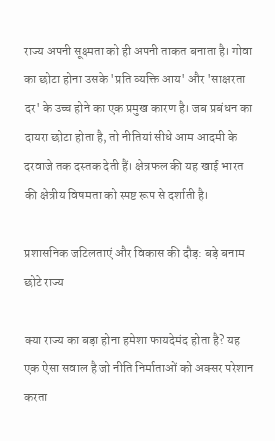राज्य अपनी सूक्ष्मता को ही अपनी ताकत बनाता है। गोवा का छोटा होना उसके 'प्रति व्यक्ति आय' और 'साक्षरता दर' के उच्च होने का एक प्रमुख कारण है। जब प्रबंधन का दायरा छोटा होता है, तो नीतियां सीधे आम आदमी के दरवाजे तक दस्तक देती हैं। क्षेत्रफल की यह खाई भारत की क्षेत्रीय विषमता को स्पष्ट रूप से दर्शाती है।

प्रशासनिक जटिलताएं और विकास की दौड़: बड़े बनाम छोटे राज्य

क्या राज्य का बड़ा होना हमेशा फायदेमंद होता है? यह एक ऐसा सवाल है जो नीति निर्माताओं को अक्सर परेशान करता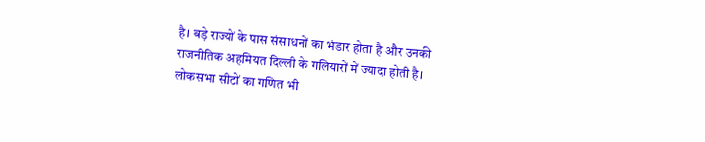है। बड़े राज्यों के पास संसाधनों का भंडार होता है और उनकी राजनीतिक अहमियत दिल्ली के गलियारों में ज्यादा होती है। लोकसभा सीटों का गणित भी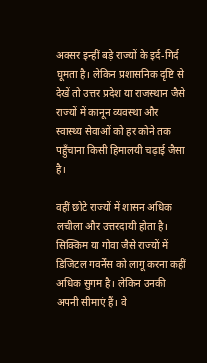अक्सर इन्हीं बड़े राज्यों के इर्द-गिर्द घूमता है। लेकिन प्रशासनिक दृष्टि से देखें तो उत्तर प्रदेश या राजस्थान जैसे राज्यों में कानून व्यवस्था और स्वास्थ्य सेवाओं को हर कोने तक पहुँचाना किसी हिमालयी चढ़ाई जैसा है।

वहीं छोटे राज्यों में शासन अधिक लचीला और उत्तरदायी होता है। सिक्किम या गोवा जैसे राज्यों में डिजिटल गवर्नेंस को लागू करना कहीं अधिक सुगम है। लेकिन उनकी अपनी सीमाएं हैं। वे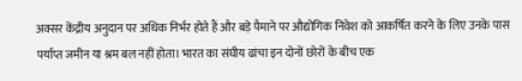अक्सर केंद्रीय अनुदान पर अधिक निर्भर होते हैं और बड़े पैमाने पर औद्योगिक निवेश को आकर्षित करने के लिए उनके पास पर्याप्त जमीन या श्रम बल नहीं होता। भारत का संघीय ढांचा इन दोनों छोरों के बीच एक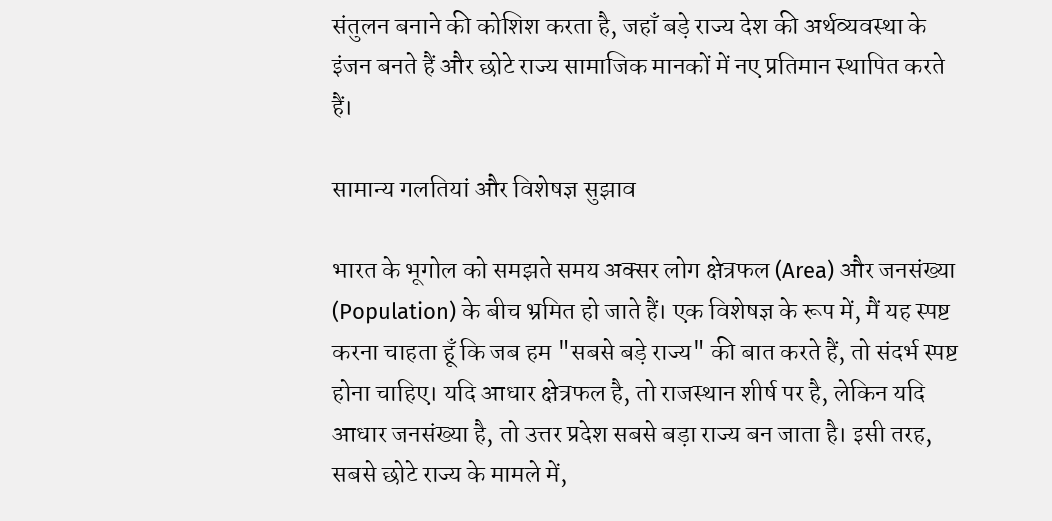संतुलन बनाने की कोशिश करता है, जहाँ बड़े राज्य देश की अर्थव्यवस्था के इंजन बनते हैं और छोटे राज्य सामाजिक मानकों में नए प्रतिमान स्थापित करते हैं।

सामान्य गलतियां और विशेषज्ञ सुझाव

भारत के भूगोल को समझते समय अक्सर लोग क्षेत्रफल (Area) और जनसंख्या (Population) के बीच भ्रमित हो जाते हैं। एक विशेषज्ञ के रूप में, मैं यह स्पष्ट करना चाहता हूँ कि जब हम "सबसे बड़े राज्य" की बात करते हैं, तो संदर्भ स्पष्ट होना चाहिए। यदि आधार क्षेत्रफल है, तो राजस्थान शीर्ष पर है, लेकिन यदि आधार जनसंख्या है, तो उत्तर प्रदेश सबसे बड़ा राज्य बन जाता है। इसी तरह, सबसे छोटे राज्य के मामले में,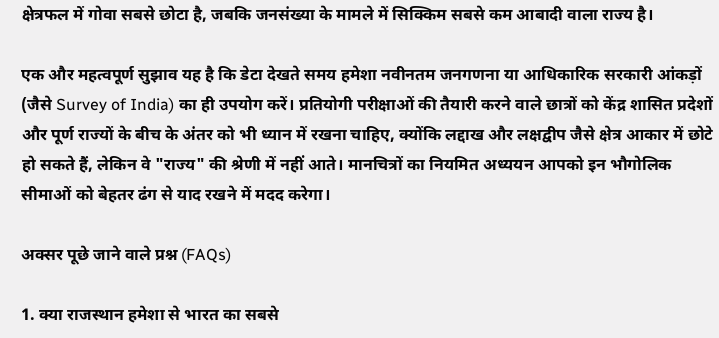क्षेत्रफल में गोवा सबसे छोटा है, जबकि जनसंख्या के मामले में सिक्किम सबसे कम आबादी वाला राज्य है।

एक और महत्वपूर्ण सुझाव यह है कि डेटा देखते समय हमेशा नवीनतम जनगणना या आधिकारिक सरकारी आंकड़ों (जैसे Survey of India) का ही उपयोग करें। प्रतियोगी परीक्षाओं की तैयारी करने वाले छात्रों को केंद्र शासित प्रदेशों और पूर्ण राज्यों के बीच के अंतर को भी ध्यान में रखना चाहिए, क्योंकि लद्दाख और लक्षद्वीप जैसे क्षेत्र आकार में छोटे हो सकते हैं, लेकिन वे "राज्य" की श्रेणी में नहीं आते। मानचित्रों का नियमित अध्ययन आपको इन भौगोलिक सीमाओं को बेहतर ढंग से याद रखने में मदद करेगा।

अक्सर पूछे जाने वाले प्रश्न (FAQs)

1. क्या राजस्थान हमेशा से भारत का सबसे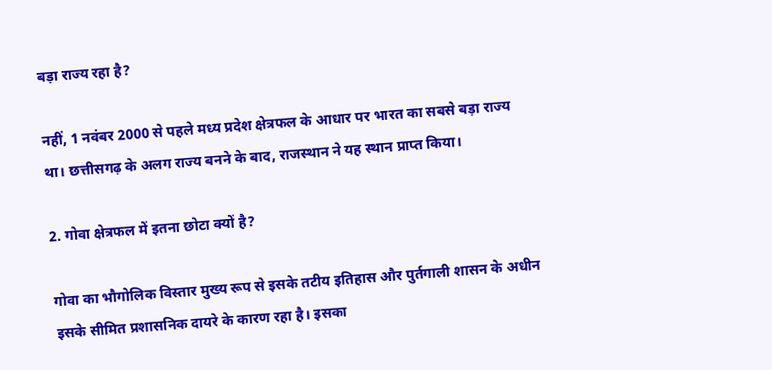बड़ा राज्य रहा है?

नहीं, 1 नवंबर 2000 से पहले मध्य प्रदेश क्षेत्रफल के आधार पर भारत का सबसे बड़ा राज्य था। छत्तीसगढ़ के अलग राज्य बनने के बाद, राजस्थान ने यह स्थान प्राप्त किया।

2. गोवा क्षेत्रफल में इतना छोटा क्यों है?

गोवा का भौगोलिक विस्तार मुख्य रूप से इसके तटीय इतिहास और पुर्तगाली शासन के अधीन इसके सीमित प्रशासनिक दायरे के कारण रहा है। इसका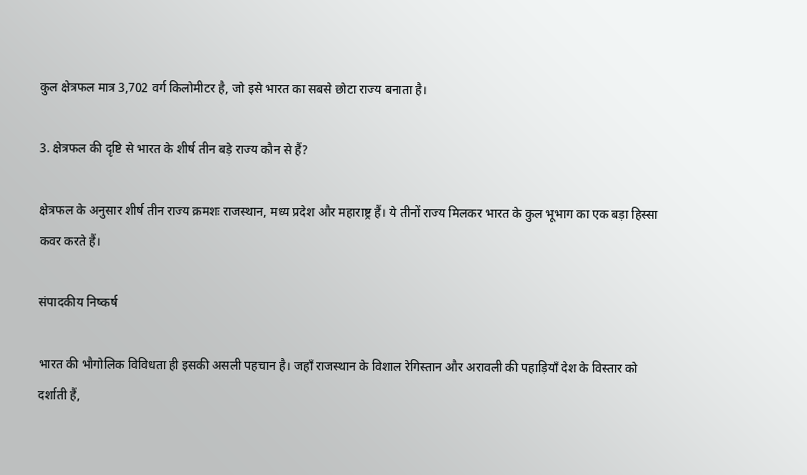कुल क्षेत्रफल मात्र 3,702 वर्ग किलोमीटर है, जो इसे भारत का सबसे छोटा राज्य बनाता है।

3. क्षेत्रफल की दृष्टि से भारत के शीर्ष तीन बड़े राज्य कौन से हैं?

क्षेत्रफल के अनुसार शीर्ष तीन राज्य क्रमशः राजस्थान, मध्य प्रदेश और महाराष्ट्र हैं। ये तीनों राज्य मिलकर भारत के कुल भूभाग का एक बड़ा हिस्सा कवर करते हैं।

संपादकीय निष्कर्ष

भारत की भौगोलिक विविधता ही इसकी असली पहचान है। जहाँ राजस्थान के विशाल रेगिस्तान और अरावली की पहाड़ियाँ देश के विस्तार को दर्शाती हैं,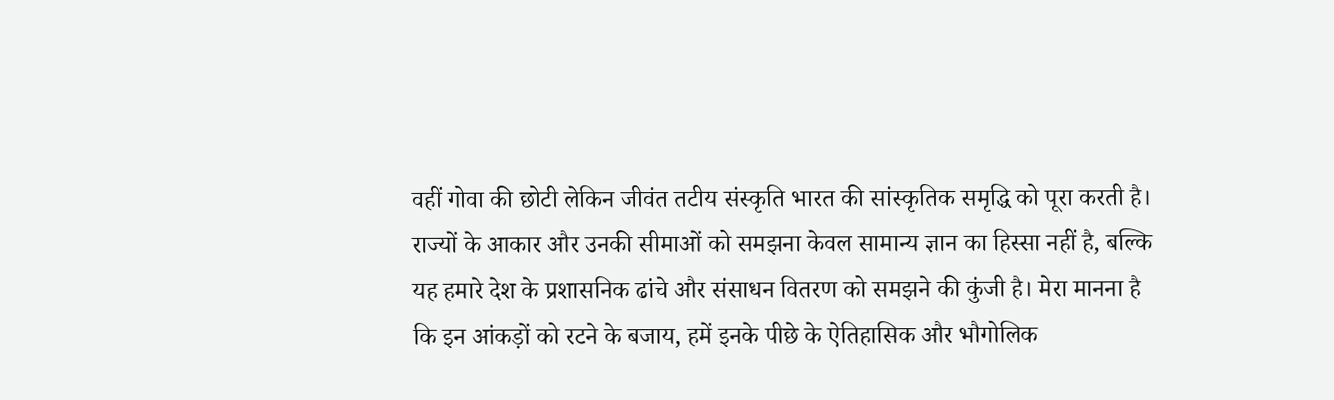वहीं गोवा की छोटी लेकिन जीवंत तटीय संस्कृति भारत की सांस्कृतिक समृद्धि को पूरा करती है। राज्यों के आकार और उनकी सीमाओं को समझना केवल सामान्य ज्ञान का हिस्सा नहीं है, बल्कि यह हमारे देश के प्रशासनिक ढांचे और संसाधन वितरण को समझने की कुंजी है। मेरा मानना है कि इन आंकड़ों को रटने के बजाय, हमें इनके पीछे के ऐतिहासिक और भौगोलिक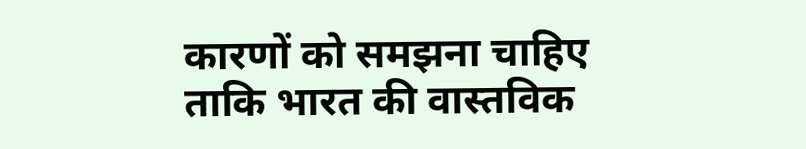कारणों को समझना चाहिए ताकि भारत की वास्तविक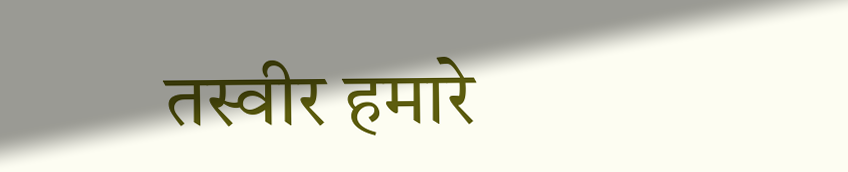तस्वीर हमारे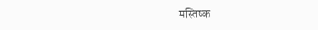मस्तिष्क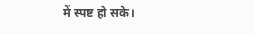में स्पष्ट हो सके।